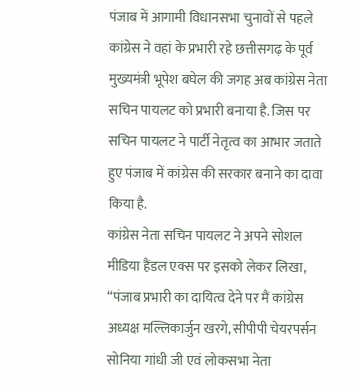पंजाब में आगामी विधानसभा चुनावों से पहले कांग्रेस ने वहां के प्रभारी रहे छत्तीसगढ़ के पूर्व मुख्यमंत्री भूपेश बघेल की जगह अब कांग्रेस नेता सचिन पायलट को प्रभारी बनाया है. जिस पर सचिन पायलट ने पार्टी नेतृत्व का आभार जताते हुए पंजाब में कांग्रेस की सरकार बनाने का दावा किया है.
कांग्रेस नेता सचिन पायलट ने अपने सोशल मीडिया हैंडल एक्स पर इसको लेकर लिखा, “पंजाब प्रभारी का दायित्व देने पर मैं कांग्रेस अध्यक्ष मल्लिकार्जुन खरगे, सीपीपी चेयरपर्सन सोनिया गांधी जी एवं लोकसभा नेता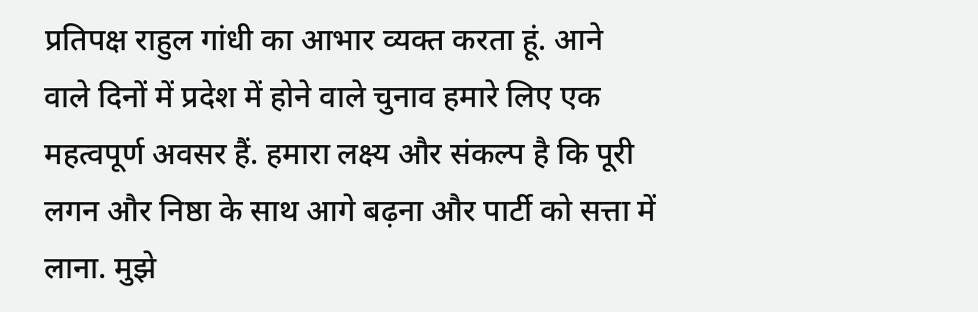प्रतिपक्ष राहुल गांधी का आभार व्यक्त करता हूं. आने वाले दिनों में प्रदेश में होने वाले चुनाव हमारे लिए एक महत्वपूर्ण अवसर हैं. हमारा लक्ष्य और संकल्प है कि पूरी लगन और निष्ठा के साथ आगे बढ़ना और पार्टी को सत्ता में लाना. मुझे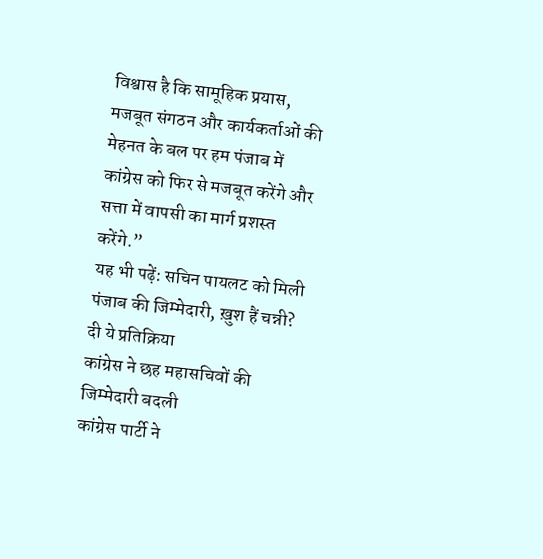विश्वास है कि सामूहिक प्रयास, मजबूत संगठन और कार्यकर्ताओं की मेहनत के बल पर हम पंजाब में कांग्रेस को फिर से मजबूत करेंगे और सत्ता में वापसी का मार्ग प्रशस्त करेंगे.”
यह भी पढ़ें: सचिन पायलट को मिली पंजाब की जिम्मेदारी, ख़ुश हैं चन्नी? दी ये प्रतिक्रिया
कांग्रेस ने छह महासचिवों की जिम्मेदारी बदली
कांग्रेस पार्टी ने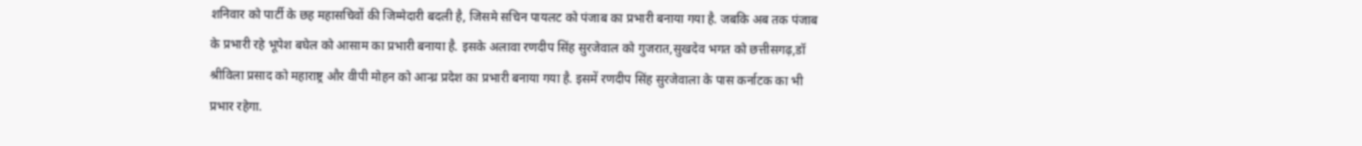शनिवार को पार्टी के छह महासचिवों की जिम्मेदारी बदली है, जिसमे सचिन पायलट को पंजाब का प्रभारी बनाया गया है. जबकि अब तक पंजाब के प्रभारी रहे भूपेश बघेल को आसाम का प्रभारी बनाया है. इसके अलावा रणदीप सिंह सुरजेवाल को गुजरात,सुखदेव भगत को छत्तीसगढ़,डॉ श्रीविला प्रसाद को महाराष्ट्र और वीपी मोहन को आन्ध्र प्रदेश का प्रभारी बनाया गया है. इसमें रणदीप सिंह सुरजेवाला के पास कर्नाटक का भी प्रभार रहेगा.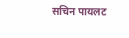सचिन पायलट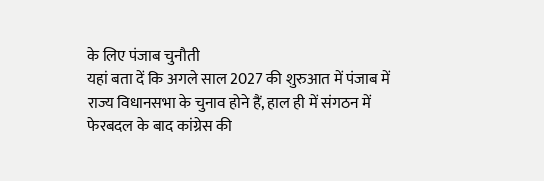के लिए पंजाब चुनौती
यहां बता दें कि अगले साल 2027 की शुरुआत में पंजाब में राज्य विधानसभा के चुनाव होने हैं, हाल ही में संगठन में फेरबदल के बाद कांग्रेस की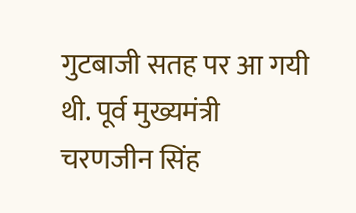गुटबाजी सतह पर आ गयी थी. पूर्व मुख्यमंत्री चरणजीन सिंह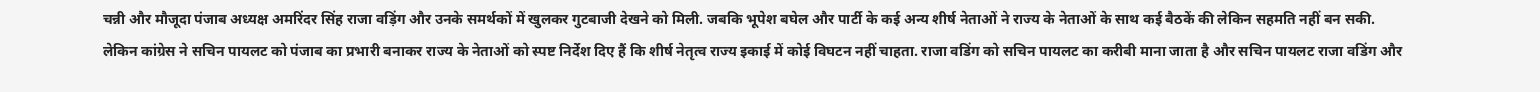चन्नी और मौजूदा पंजाब अध्यक्ष अमरिंदर सिंह राजा वड़िंग और उनके समर्थकों में खुलकर गुटबाजी देखने को मिली. जबकि भूपेश बघेल और पार्टी के कई अन्य शीर्ष नेताओं ने राज्य के नेताओं के साथ कई बैठकें की लेकिन सहमति नहीं बन सकी.
लेकिन कांग्रेस ने सचिन पायलट को पंजाब का प्रभारी बनाकर राज्य के नेताओं को स्पष्ट निर्देश दिए हैं कि शीर्ष नेतृत्व राज्य इकाई में कोई विघटन नहीं चाहता. राजा वडिंग को सचिन पायलट का करीबी माना जाता है और सचिन पायलट राजा वडिंग और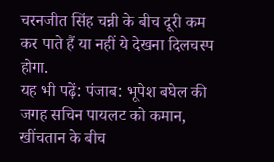चरनजीत सिंह चन्नी के बीच दूरी कम कर पाते हैं या नहीं ये देखना दिलचस्प होगा.
यह भी पढ़ें: पंजाब: भूपेश बघेल की जगह सचिन पायलट को कमान, खींचतान के बीच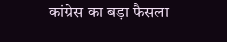कांग्रेस का बड़ा फैसला